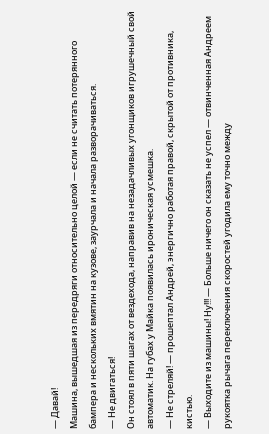— Давай!
Машина, вышедшая из передряги относительно целой — если не считать потерянного бампера и нескольких вмятин на кузове, заурчала и начала разворачиваться.
— Не двигаться!
Он стоял в пяти шагах от вездехода, направив на незадачливых угонщиков игрушечный свой автоматик. На губах у Майка появилась ироническая усмешка.
— Не стреляй! — прошептал Андрей, энергично работая правой, скрытой от противника, кистью.
— Выходите из машины! Ну!!! — Больше ничего он сказать не успел — отвинченная Андреем рукоятка рычага переключения скоростей угодила ему точно между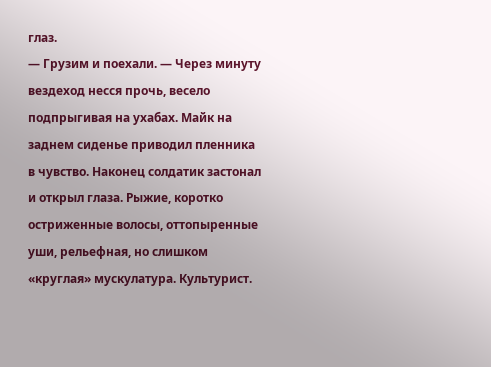глаз.
— Грузим и поехали. — Через минуту вездеход несся прочь, весело подпрыгивая на ухабах. Майк на заднем сиденье приводил пленника в чувство. Наконец солдатик застонал и открыл глаза. Рыжие, коротко остриженные волосы, оттопыренные уши, рельефная, но слишком «круглая» мускулатура. Культурист.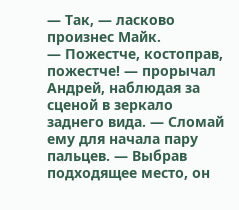— Так, — ласково произнес Майк.
— Пожестче, костоправ, пожестче! — прорычал Андрей, наблюдая за сценой в зеркало заднего вида. — Сломай ему для начала пару пальцев. — Выбрав подходящее место, он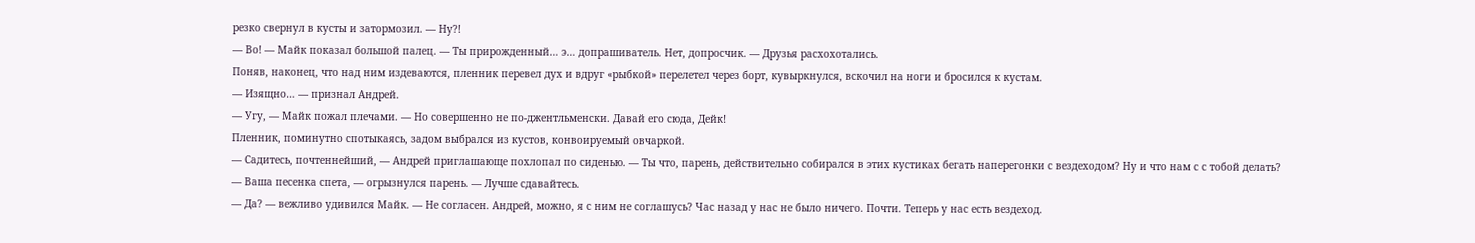резко свернул в кусты и затормозил. — Ну?!
— Во! — Майк показал большой палец. — Ты прирожденный… э… допрашиватель. Нет, допросчик. — Друзья расхохотались.
Поняв, наконец, что над ним издеваются, пленник перевел дух и вдруг «рыбкой» перелетел через борт, кувыркнулся, вскочил на ноги и бросился к кустам.
— Изящно… — признал Андрей.
— Угу, — Майк пожал плечами. — Но совершенно не по-джентльменски. Давай его сюда, Дейк!
Пленник, поминутно спотыкаясь, задом выбрался из кустов, конвоируемый овчаркой.
— Садитесь, почтеннейший, — Андрей приглашающе похлопал по сиденью. — Ты что, парень, действительно собирался в этих кустиках бегать наперегонки с вездеходом? Ну и что нам с с тобой делать?
— Ваша песенка спета, — огрызнулся парень. — Лучше сдавайтесь.
— Да? — вежливо удивился Майк. — Не согласен. Андрей, можно, я с ним не соглашусь? Час назад у нас не было ничего. Почти. Теперь у нас есть вездеход.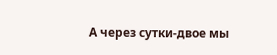А через сутки-двое мы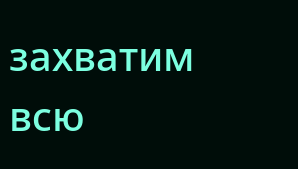захватим всю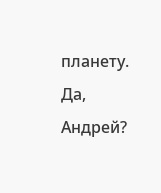планету. Да, Андрей?